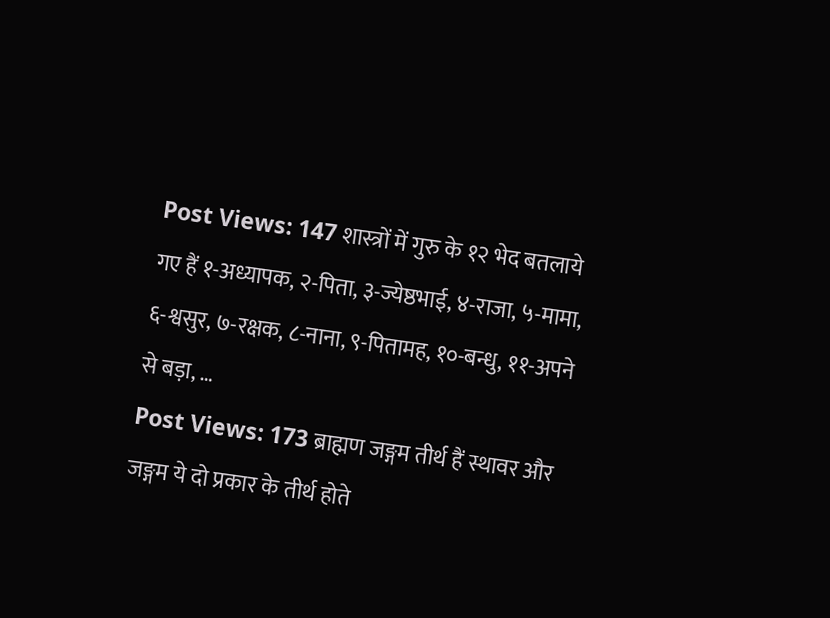Post Views: 147 शास्त्रों में गुरु के १२ भेद बतलाये गए हैं १-अध्यापक, २-पिता, ३-ज्येष्ठभाई, ४-राजा, ५-मामा, ६-श्वसुर, ७-रक्षक, ८-नाना, ९-पितामह, १०-बन्धु, ११-अपने से बड़ा, …
Post Views: 173 ब्राह्मण जङ्गम तीर्थ हैं स्थावर और जङ्गम ये दो प्रकार के तीर्थ होते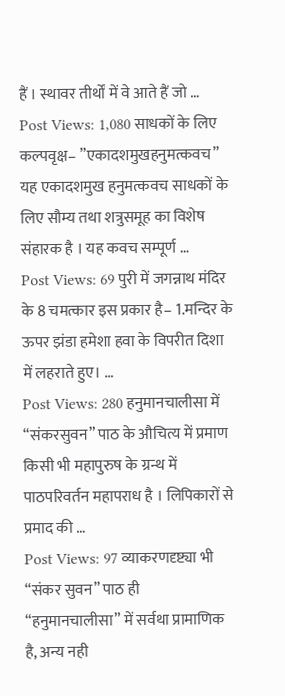हैं । स्थावर तीर्थों में वे आते हैं जो …
Post Views: 1,080 साधकों के लिए कल्पवृक्ष– ”एकादशमुखहनुमत्कवच” यह एकादशमुख हनुमत्कवच साधकों के लिए सौम्य तथा शत्रुसमूह का विशेष संहारक है । यह कवच सम्पूर्ण …
Post Views: 69 पुरी में जगन्नाथ मंदिर के 8 चमत्कार इस प्रकार है– 1.मन्दिर के ऊपर झंडा हमेशा हवा के विपरीत दिशा में लहराते हुए। …
Post Views: 280 हनुमानचालीसा में “संकरसुवन” पाठ के औचित्य में प्रमाण किसी भी महापुरुष के ग्रन्थ में पाठपरिवर्तन महापराध है । लिपिकारों से प्रमाद की …
Post Views: 97 व्याकरणदृष्ट्या भी “संकर सुवन” पाठ ही “हनुमानचालीसा” में सर्वथा प्रामाणिक है, अन्य नही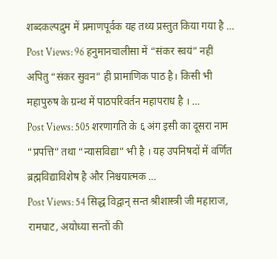शब्दकल्पद्रुम में प्रमाणपूर्वक यह तथ्य प्रस्तुत किया गया है …
Post Views: 96 हनुमानचालीसा में “संकर स्वयं” नहीं अपितु “संकर सुवन” ही प्रामाणिक पाठ है। किसी भी महापुरुष के ग्रन्थ में पाठपरिवर्तन महापराध है । …
Post Views: 505 शरणागति के ६ अंग इसी का दूसरा नाम “प्रपत्ति” तथा “न्यासविद्या” भी है । यह उपनिषदों में वर्णित ब्रह्मविद्याविशेष है और निश्चयात्मक …
Post Views: 54 सिद्ध विद्वान् सन्त श्रीशास्त्री जी महाराज, रामघाट, अयोध्या सन्तों की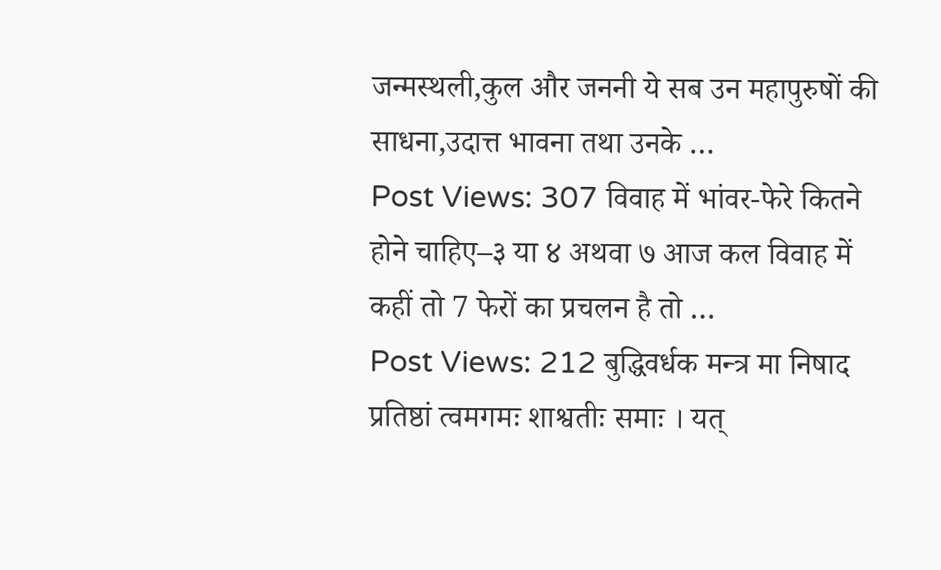जन्मस्थली,कुल और जननी ये सब उन महापुरुषों की साधना,उदात्त भावना तथा उनके …
Post Views: 307 विवाह में भांवर-फेरे कितने होने चाहिए–३ या ४ अथवा ७ आज कल विवाह में कहीं तो 7 फेरों का प्रचलन है तो …
Post Views: 212 बुद्धिवर्धक मन्त्र मा निषाद प्रतिष्ठां त्वमगमः शाश्वतीः समाः । यत्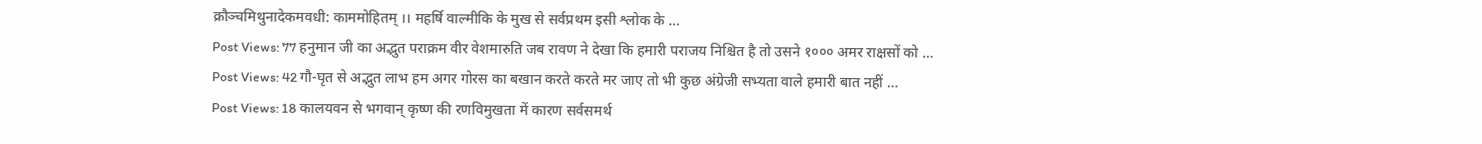क्रौञ्चमिथुनादेकमवधी: काममोहितम् ।। महर्षि वाल्मीकि के मुख से सर्वप्रथम इसी श्लोक के …
Post Views: 77 हनुमान जी का अद्भुत पराक्रम वीर वेशमारुति जब रावण ने देखा कि हमारी पराजय निश्चित है तो उसने १००० अमर राक्षसों को …
Post Views: 42 गौ-घृत से अद्भुत लाभ हम अगर गोरस का बखान करते करते मर जाए तो भी कुछ अंग्रेजी सभ्यता वाले हमारी बात नहीं …
Post Views: 18 कालयवन से भगवान् कृष्ण की रणविमुखता में कारण सर्वसमर्थ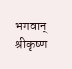भगवान् श्रीकृष्ण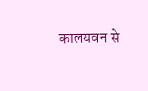कालयवन से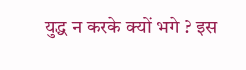युद्ध न करके क्यों भगे ? इस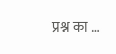प्रश्न का …